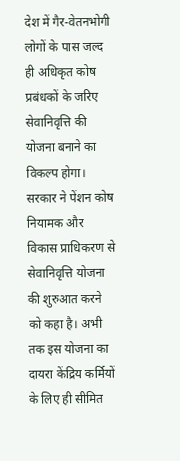देश में गैर-वेतनभोगी लोगों के पास जल्द ही अधिकृत कोष प्रबंधकों के जरिए सेवानिवृत्ति की योजना बनाने का विकल्प होगा।
सरकार ने पेंशन कोष नियामक और विकास प्राधिकरण से सेवानिवृत्ति योजना की शुरुआत करने को कहा है। अभी तक इस योजना का दायरा केंद्रिय कर्मियों के लिए ही सीमित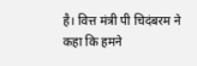है। वित्त मंत्री पी चिदंबरम ने कहा कि हमने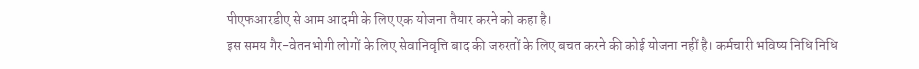पीएफआरडीए से आम आदमी के लिए एक योजना तैयार करने को कहा है।
इस समय गैर-वेतनभोगी लोगों के लिए सेवानिवृत्ति बाद की जरुरतों के लिए बचत करने की कोई योजना नहीं है। कर्मचारी भविष्य निधि निधि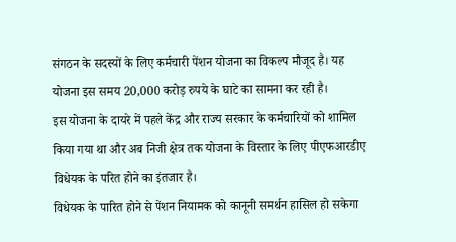संगठन के सदस्यों के लिए कर्मचारी पेंशन योजना का विकल्प मौजूद है। यह योजना इस समय 20,000 करोड़ रुपये के घाटे का सामना कर रही है।
इस योजना के दायरे में पहले केंद्र और राज्य सरकार के कर्मचारियों को शामिल किया गया था और अब निजी क्षेत्र तक योजना के विस्तार के लिए पीएफआरडीए विधेयक के परित होने का इंतजार है।
विधेयक के पारित होने से पेंशन नियामक को कानूनी समर्थन हासिल हो सकेगा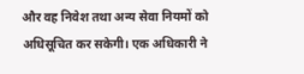और वह निवेश तथा अन्य सेवा नियमों को अधिसूचित कर सकेगी। एक अधिकारी ने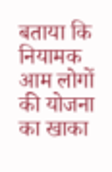बताया कि नियामक आम लोगों की योजना का खाका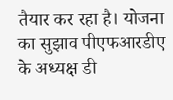तैयार कर रहा है। योजना का सुझाव पीएफआरडीए के अध्यक्ष डी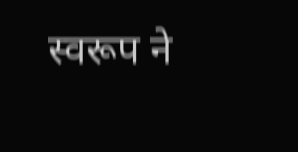स्वरूप ने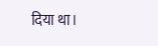दिया था।